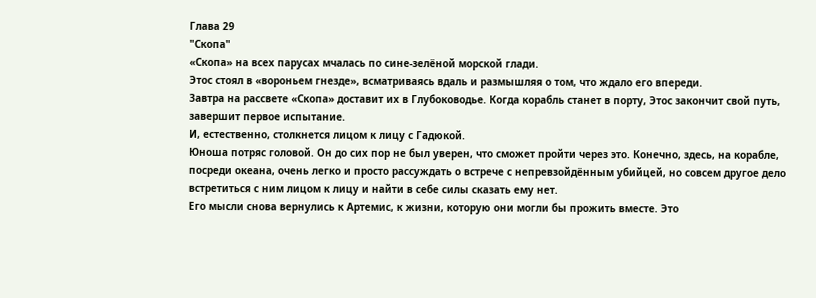Глава 29
"Скопа"
«Скопа» на всех парусах мчалась по сине-зелёной морской глади.
Этос стоял в «вороньем гнезде», всматриваясь вдаль и размышляя о том, что ждало его впереди.
Завтра на рассвете «Скопа» доставит их в Глубоководье. Когда корабль станет в порту, Этос закончит свой путь, завершит первое испытание.
И, естественно, столкнется лицом к лицу с Гадюкой.
Юноша потряс головой. Он до сих пор не был уверен, что сможет пройти через это. Конечно, здесь, на корабле, посреди океана, очень легко и просто рассуждать о встрече с непревзойдённым убийцей, но совсем другое дело встретиться с ним лицом к лицу и найти в себе силы сказать ему нет.
Его мысли снова вернулись к Артемис, к жизни, которую они могли бы прожить вместе. Это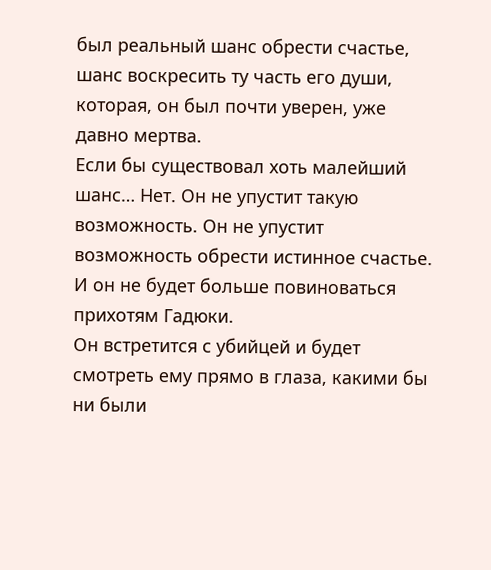был реальный шанс обрести счастье, шанс воскресить ту часть его души, которая, он был почти уверен, уже давно мертва.
Если бы существовал хоть малейший шанс… Нет. Он не упустит такую возможность. Он не упустит возможность обрести истинное счастье. И он не будет больше повиноваться прихотям Гадюки.
Он встретится с убийцей и будет смотреть ему прямо в глаза, какими бы ни были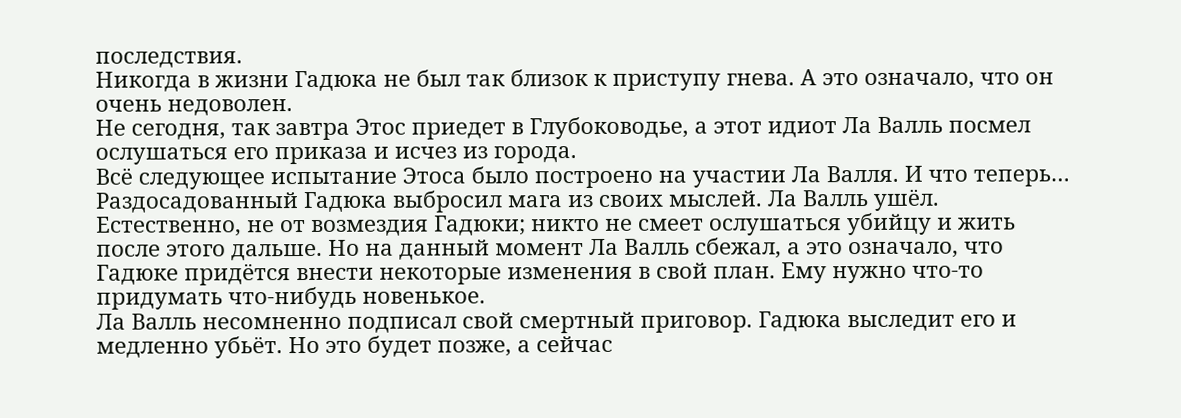последствия.
Никогда в жизни Гадюка не был так близок к приступу гнева. А это означало, что он очень недоволен.
Не сегодня, так завтра Этос приедет в Глубоководье, а этот идиот Ла Валль посмел ослушаться его приказа и исчез из города.
Всё следующее испытание Этоса было построено на участии Ла Валля. И что теперь…
Раздосадованный Гадюка выбросил мага из своих мыслей. Ла Валль ушёл. Естественно, не от возмездия Гадюки; никто не смеет ослушаться убийцу и жить после этого дальше. Но на данный момент Ла Валль сбежал, а это означало, что Гадюке придётся внести некоторые изменения в свой план. Ему нужно что-то придумать что-нибудь новенькое.
Ла Валль несомненно подписал свой смертный приговор. Гадюка выследит его и медленно убьёт. Но это будет позже, а сейчас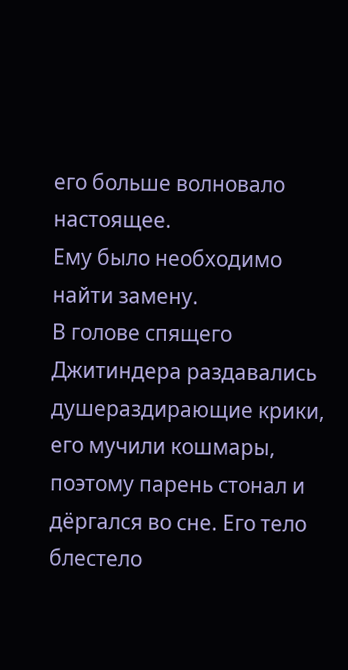его больше волновало настоящее.
Ему было необходимо найти замену.
В голове спящего Джитиндера раздавались душераздирающие крики, его мучили кошмары, поэтому парень стонал и дёргался во сне. Его тело блестело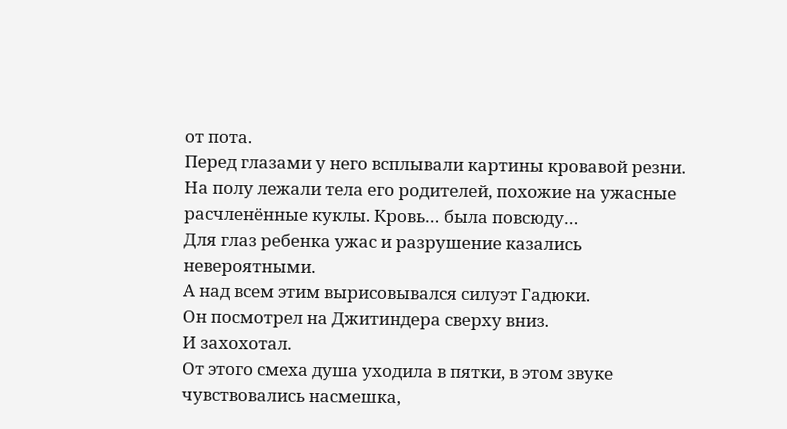от пота.
Перед глазами у него всплывали картины кровавой резни. На полу лежали тела его родителей, похожие на ужасные расчленённые куклы. Кровь… была повсюду…
Для глаз ребенка ужас и разрушение казались невероятными.
А над всем этим вырисовывался силуэт Гадюки.
Он посмотрел на Джитиндера сверху вниз.
И захохотал.
От этого смеха душа уходила в пятки, в этом звуке чувствовались насмешка,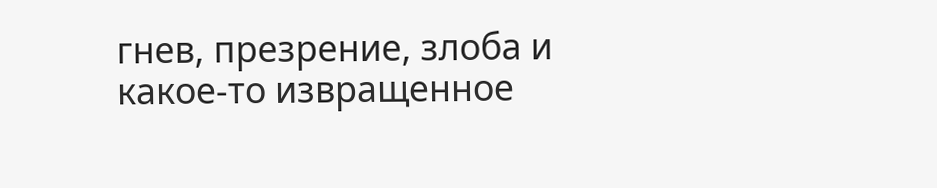гнев, презрение, злоба и какое-то извращенное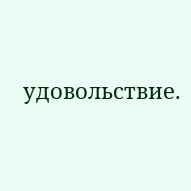удовольствие.